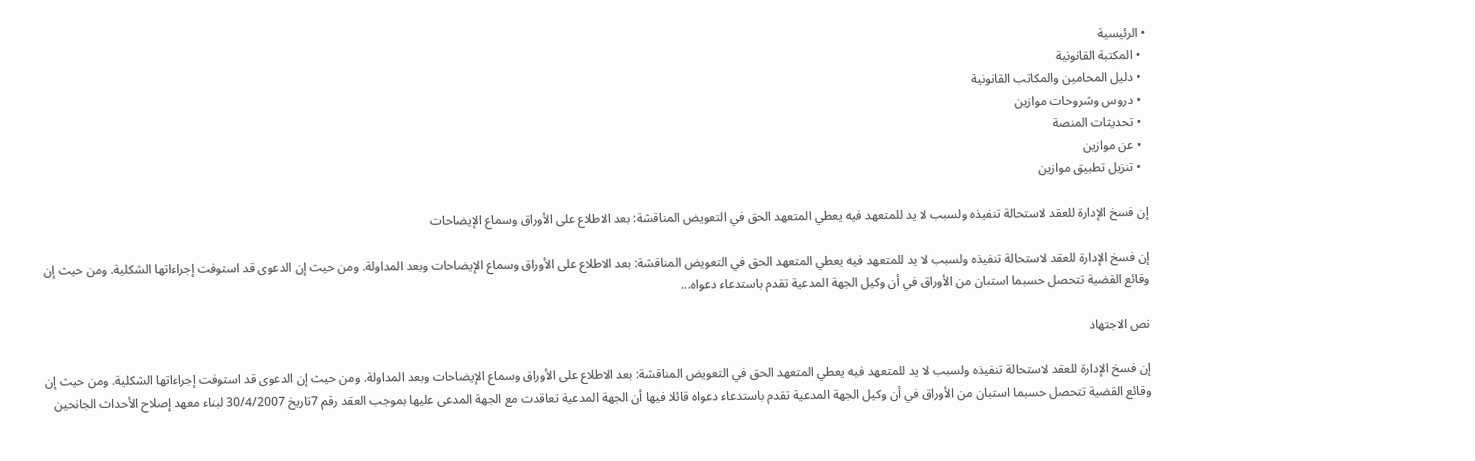• الرئيسية
  • المكتبة القانونية
  • دليل المحامين والمكاتب القانونية
  • دروس وشروحات موازين
  • تحديثات المنصة
  • عن موازين
  • تنزيل تطبيق موازين

إن فسخ الإدارة للعقد لاستحالة تنفيذه ولسبب لا يد للمتعهد فيه يعطي المتعهد الحق في التعويض المناقشة: بعد الاطلاع على الأوراق وسماع الإيضاحات

إن فسخ الإدارة للعقد لاستحالة تنفيذه ولسبب لا يد للمتعهد فيه يعطي المتعهد الحق في التعويض المناقشة: بعد الاطلاع على الأوراق وسماع الإيضاحات وبعد المداولة. ومن حيث إن الدعوى قد استوفت إجراءاتها الشكلية. ومن حيث إن وقائع القضية تتحصل حسبما استبان من الأوراق في أن وكيل الجهة المدعية تقدم باستدعاء دعواه...

نص الاجتهاد

إن فسخ الإدارة للعقد لاستحالة تنفيذه ولسبب لا يد للمتعهد فيه يعطي المتعهد الحق في التعويض المناقشة: بعد الاطلاع على الأوراق وسماع الإيضاحات وبعد المداولة. ومن حيث إن الدعوى قد استوفت إجراءاتها الشكلية. ومن حيث إن وقائع القضية تتحصل حسبما استبان من الأوراق في أن وكيل الجهة المدعية تقدم باستدعاء دعواه قائلا فيها أن الجهة المدعية تعاقدت مع الجهة المدعى عليها بموجب العقد رقم 7تاريخ 30/4/2007 لبناء معهد إصلاح الأحداث الجانحين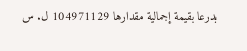بدرعا بقيمة إجمالية مقدارها 104971129 ل. س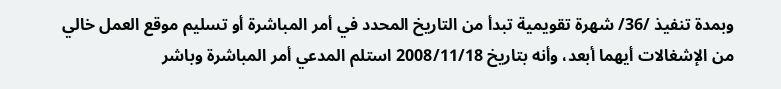وبمدة تنفيذ /36/ شهرة تقويمية تبدأ من التاريخ المحدد في أمر المباشرة أو تسليم موقع العمل خالي من الإشغالات أيهما أبعد، وأنه بتاريخ 2008/11/18 استلم المدعي أمر المباشرة وباشر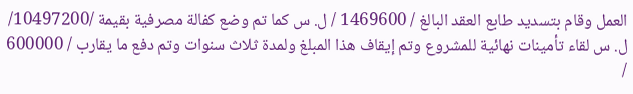العمل وقام بتسديد طابع العقد البالغ / 1469600 / ل. س كما تم وضع كفالة مصرفية بقيمة /10497200/ ل. س لقاء تأمينات نهائية للمشروع وتم إيقاف هذا المبلغ ولمدة ثلاث سنوات وتم دفع ما يقارب / 600000 /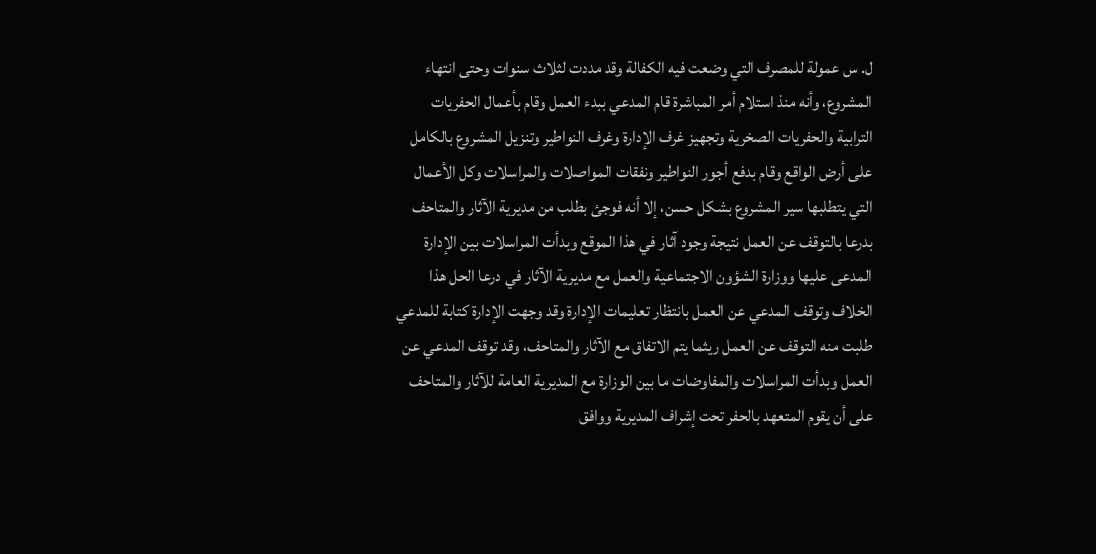ل. س عمولة للمصرف التي وضعت فيه الكفالة وقد مددت لثلاث سنوات وحتى انتهاء المشروع، وأنه منذ استلام أمر المباشرة قام المدعي ببدء العمل وقام بأعمال الحفريات الترابية والحفريات الصخرية وتجهيز غرف الإدارة وغرف النواطير وتنزيل المشروع بالكامل على أرض الواقع وقام بدفع أجور النواطير ونفقات المواصلات والمراسلات وكل الأعمال التي يتطلبها سير المشروع بشكل حسن، إلا أنه فوجئ بطلب من مديرية الآثار والمتاحف بدرعا بالتوقف عن العمل نتيجة وجود آثار في هذا الموقع وبدأت المراسلات بين الإدارة المدعى عليها ووزارة الشؤون الاجتماعية والعمل مع مديرية الآثار في درعا الحل هذا الخلاف وتوقف المدعي عن العمل بانتظار تعليمات الإدارة وقد وجهت الإدارة كتابة للمدعي طلبت منه التوقف عن العمل ريثما يتم الاتفاق مع الآثار والمتاحف، وقد توقف المدعي عن العمل وبدأت المراسلات والمفاوضات ما بين الوزارة مع المديرية العامة للآثار والمتاحف على أن يقوم المتعهد بالحفر تحت إشراف المديرية ووافق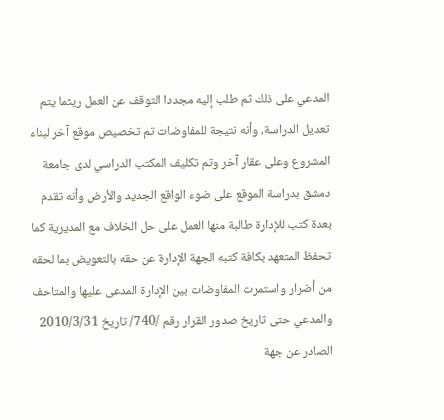المدعي على ذلك ثم طلب إليه مجددا التوقف عن العمل ريثما يتم تعديل الدراسة، وأنه نتيجة للمفاوضات تم تخصيص موقع آخر لبناء المشروع وعلى عقار آخر وتم تكليف المكتب الدراسي لدى جامعة دمشق بدراسة الموقع على ضوء الواقع الجديد والأرض وأنه تقدم بعدة كتب للإدارة طالبة منها العمل على حل الخلاف مع المديرية كما تحفظ المتعهد بكافة كتبه الجهة الإدارة عن حقه بالتعويض بما لحقه من أضرار واستمرت المفاوضات بين الإدارة المدعى عليها والمتاحف والمدعي حتى تاريخ صدور القرار رقم /740/ تاريخ 2010/3/31 الصادر عن جهة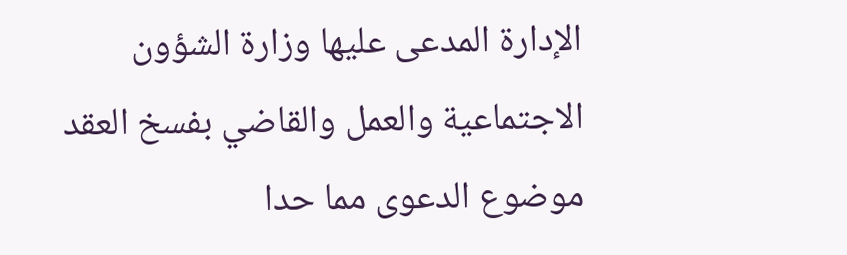الإدارة المدعى عليها وزارة الشؤون الاجتماعية والعمل والقاضي بفسخ العقد موضوع الدعوى مما حدا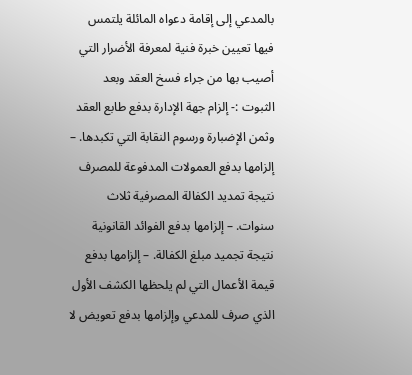بالمدعي إلى إقامة دعواه المائلة يلتمس فيها تعيين خبرة فنية لمعرفة الأضرار التي أصيب بها من جراء فسخ العقد وبعد الثبوت :- إلزام جهة الإدارة بدفع طابع العقد وثمن الإضبارة ورسوم النقابة التي تكبدها. – إلزامها بدفع العمولات المدفوعة للمصرف نتيجة تمديد الكفالة المصرفية ثلاث سنوات. – إلزامها بدفع الفوائد القانونية نتيجة تجميد مبلغ الكفالة. – إلزامها بدفع قيمة الأعمال التي لم يلحظها الكشف الأول الذي صرف للمدعي وإلزامها بدفع تعويض لا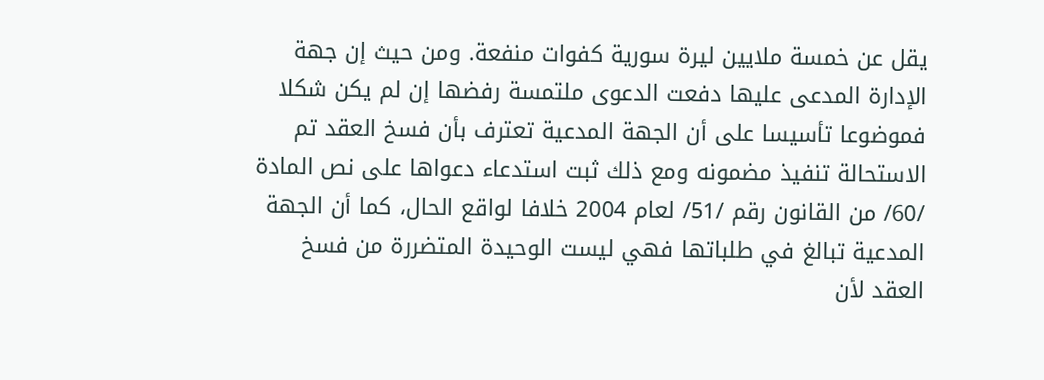يقل عن خمسة ملايين ليرة سورية كفوات منفعة. ومن حيث إن جهة الإدارة المدعى عليها دفعت الدعوى ملتمسة رفضها إن لم يكن شكلا فموضوعا تأسيسا على أن الجهة المدعية تعترف بأن فسخ العقد تم الاستحالة تنفيذ مضمونه ومع ذلك ثبت استدعاء دعواها على نص المادة /60/ من القانون رقم /51/ لعام 2004 خلافا لواقع الحال، كما أن الجهة المدعية تبالغ في طلباتها فهي ليست الوحيدة المتضررة من فسخ العقد لأن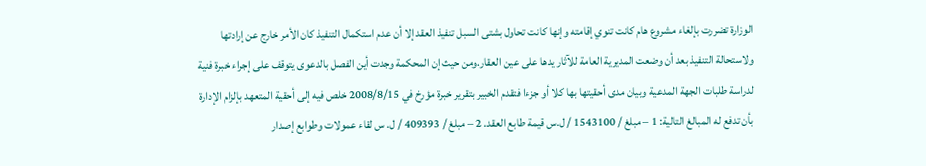الوزارة تضررت بإلغاء مشروع هام كانت تنوي إقامته وإنها كانت تحاول بشتى السبل تنفيذ العقد إلا أن عدم استكمال التنفيذ كان الأمر خارج عن إرادتها ولاستحالة التنفيذ بعد أن وضعت المديرية العامة للآثار يدها على عين العقار.ومن حيث إن المحكمة وجدت أين الفصل بالدعوى يتوقف على إجراء خبرة فنية لدراسة طلبات الجهة المدعية وبيان مدى أحقيتها بها كلا أو جزءا فتقدم الخبير بتقرير خبرة مؤرخ في 2008/8/15 خلص فيه إلى أحقية المتعهد بإلزام الإدارة بأن تدفع له المبالغ التالية: 1 – مبلغ / 1543100 / ل.س قيمة طابع العقد. 2 – مبلغ / 409393 / ل. س لقاء عمولات وطوابع إصدار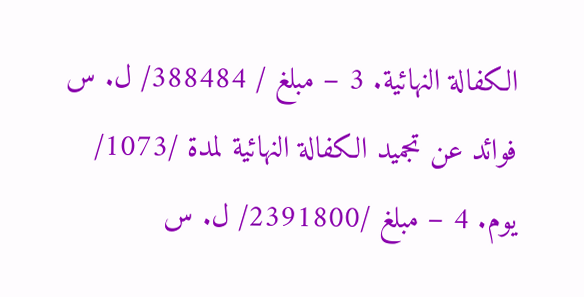الكفالة النهائية. 3 – مبلغ / 388484/ ل. س فوائد عن تجميد الكفالة النهائية لمدة /1073/ يوم. 4 – مبلغ /2391800/ ل. س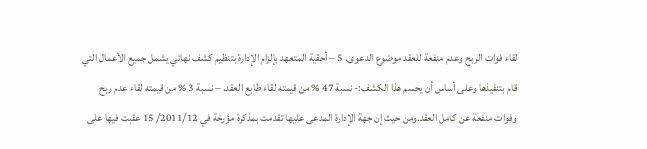لقاء فوات الربح وعدم منفعة للعقد موضوع الدعوى. 5 – أحقية المتعهد بإلزام الإدارة بتنظيم كشف نهائي يشمل جميع الأعمال التي قام بتنفيذها وعلى أساس أن يحسم هذا الكشف:- نسبة 47 % من قيمته لقاء طابع العقد. – نسبة 3 % من قيمته لقاء عدم ربح وفوات منفعة عن كامل العقد.ومن حيث إن جهة الإدارة المدعى عليها تقدمت بمذكرة مؤرخة في 2011/12/ 15 عقبت فيها على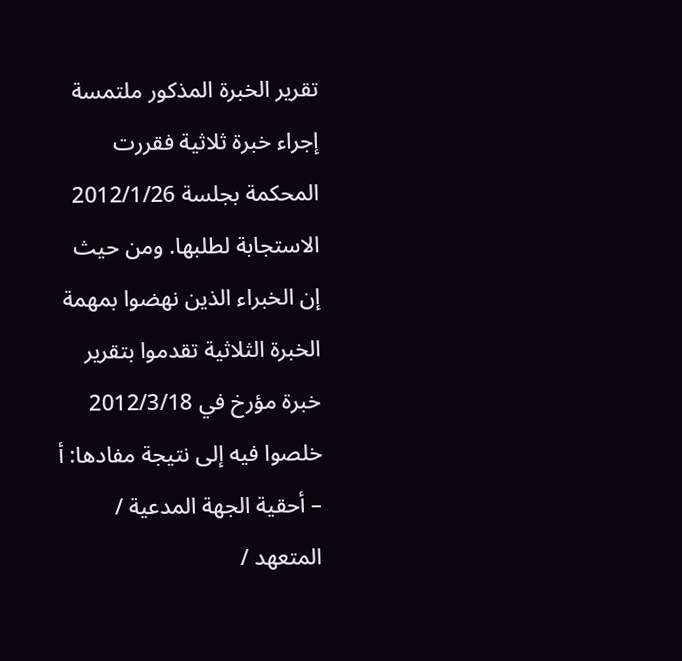تقرير الخبرة المذكور ملتمسة إجراء خبرة ثلاثية فقررت المحكمة بجلسة 2012/1/26 الاستجابة لطلبها. ومن حيث إن الخبراء الذين نهضوا بمهمة الخبرة الثلاثية تقدموا بتقرير خبرة مؤرخ في 2012/3/18 خلصوا فيه إلى نتيجة مفادها: أ – أحقية الجهة المدعية / المتعهد /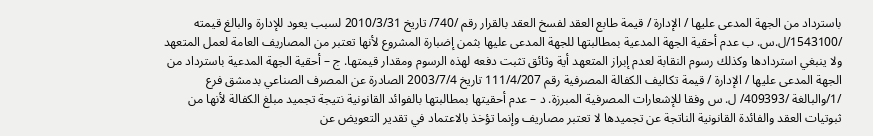باسترداد من الجهة المدعى عليها / الإدارة / قيمة طابع العقد لفسخ العقد بالقرار رقم /740/ تاريخ 2010/3/31 لسبب يعود للإدارة والبالغ قيمته /1543100/ل.س. ب عدم أحقية الجهة المدعية بمطالبتها للجهة المدعى عليها بثمن إضبارة المشروع لأنها تعتبر من المصاريف العامة لعمل المتعهد ولا ينبغي استردادها وكذلك رسوم النقابة لعدم إبراز المتعهد أية وثائق تثبت دفعه لهذه الرسوم ومقدار قيمتها. ج – أحقية الجهة المدعية باسترداد من الجهة المدعى عليها / الإدارة / قيمة تكاليف الكفالة المصرفية رقم 111/4/207 تاريخ 2003/7/4 الصادرة عن المصرف الصناعي بدمشق فرع /1/والبالغة /409393/ ل. س وفقا للإشعارات المصرفية المبرزة. د – عدم أحقيتها بمطالبتها بالفوائد القانونية نتيجة تجميد مبلغ الكفالة لأنها من ثبوتيات العقد والفائدة القانونية الناتجة عن تجميدها لا تعتبر مصاريف وإنما تؤخذ بالاعتماد في تقدير التعويض عن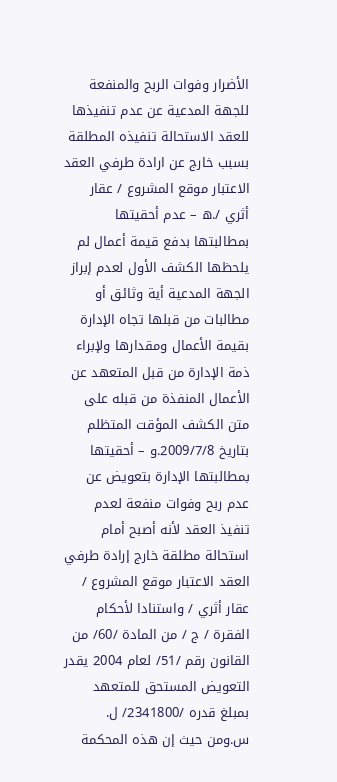الأضرار وفوات الربح والمنفعة للجهة المدعية عن عدم تنفيذها للعقد الاستحالة تنفيذه المطلقة بسبب خارج عن ارادة طرفي العقد الاعتبار موقع المشروع / عقار أثري /.ه – عدم أحقيتها بمطالبتها بدفع قيمة أعمال لم يلحظها الكشف الأول لعدم إبراز الجهة المدعية أية وثائق أو مطالبات من قبلها تجاه الإدارة بقيمة الأعمال ومقدارها ولإبراء ذمة الإدارة من قبل المتعهد عن الأعمال المنفذة من قبله على متن الكشف المؤقت المتظلم بتاريخ 2009/7/8.و – أحقيتها بمطالبتها الإدارة بتعويض عن عدم ربح وفوات منفعة لعدم تنفيذ العقد لأنه أصبح أمام استحالة مطلقة خارج إرادة طرفي العقد الاعتبار موقع المشروع / عقار أثري / واستنادا لأحكام الفقرة / ج / من المادة /60/ من القانون رقم /51/ لعام 2004 يقدر التعويض المستحق للمتعهد بمبلغ قدره /2341800/ ل. س.ومن حيث إن هذه المحكمة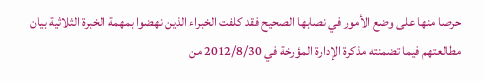حرصا منها على وضع الأمور في نصابها الصحيح فقد كلفت الخبراء الذين نهضوا بمهمة الخبرة الثلاثية بيان مطالعتهم فيما تضمنته مذكرة الإدارة المؤرخة في 2012/8/30 من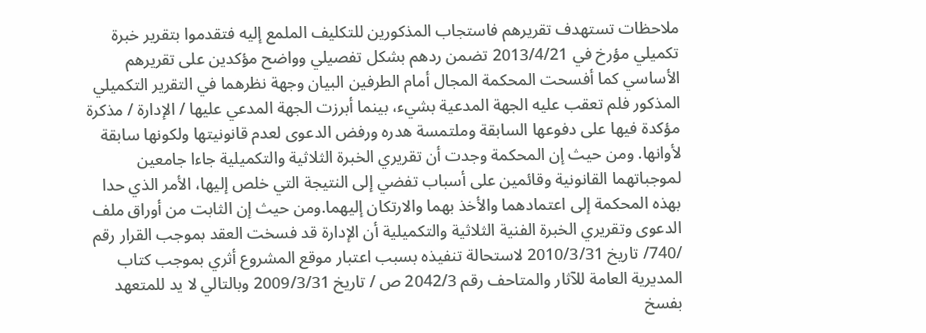ملاحظات تستهدف تقريرهم فاستجاب المذكورين للتكليف الملمع إليه فتقدموا بتقرير خبرة تكميلي مؤرخ في 2013/4/21 تضمن ردهم بشكل تفصيلي وواضح مؤكدين على تقريرهم الأساسي كما أفسحت المحكمة المجال أمام الطرفين البيان وجهة نظرهما في التقرير التكميلي المذكور فلم تعقب عليه الجهة المدعية بشيء، بينما أبرزت الجهة المدعي عليها / الإدارة / مذكرة مؤكدة فيها على دفوعها السابقة وملتمسة هدره ورفض الدعوى لعدم قانونيتها ولكونها سابقة لأوانها. ومن حيث إن المحكمة وجدت أن تقريري الخبرة الثلاثية والتكميلية جاءا جامعين لموجباتهما القانونية وقائمين على أسباب تفضي إلى النتيجة التي خلص إليها، الأمر الذي حدا بهذه المحكمة إلى اعتمادهما والأخذ بهما والارتكان إليهما.ومن حيث إن الثابت من أوراق ملف الدعوى وتقريري الخبرة الفنية الثلاثية والتكميلية أن الإدارة قد فسخت العقد بموجب القرار رقم /740/ تاريخ 2010/3/31 لاستحالة تنفيذه بسبب اعتبار موقع المشروع أثري بموجب كتاب المديرية العامة للآثار والمتاحف رقم 2042/3 ص / تاريخ 2009/3/31 وبالتالي لا يد للمتعهد بفسخ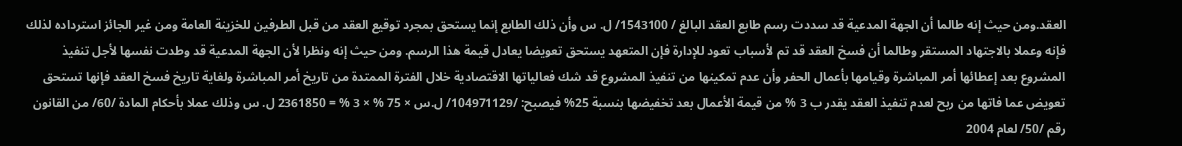العقد.ومن حيث إنه طالما أن الجهة المدعية قد سددت رسم طابع العقد البالغ / 1543100/ ل. س وأن ذلك الطابع إنما يستحق بمجرد توقيع العقد من قبل الطرفين للخزينة العامة ومن غير الجائز استرداده لذلك فإنه وعملا بالاجتهاد المستقر وطالما أن فسخ العقد قد تم لأسباب تعود للإدارة فإن المتعهد يستحق تعويضا يعادل قيمة هذا الرسم. ومن حيث إنه ونظرا لأن الجهة المدعية قد وطدت نفسها لأجل تنفيذ المشروع بعد إعطائها أمر المباشرة وقيامها بأعمال الحفر وأن عدم تمكينها من تنفيذ المشروع قد شك فعالياتها الاقتصادية خلال الفترة الممتدة من تاريخ أمر المباشرة ولغاية تاريخ فسخ العقد فإنها تستحق تعويض عما فاتها من ربح لعدم تنفيذ العقد يقدر ب 3 % من قيمة الأعمال بعد تخفيضها بنسبة 25% فيصبح: /104971129/ ل.س × 75 % × 3 % = 2361850 ل. س وذلك عملا بأحكام المادة /60/ من القانون رقم /50/ لعام 2004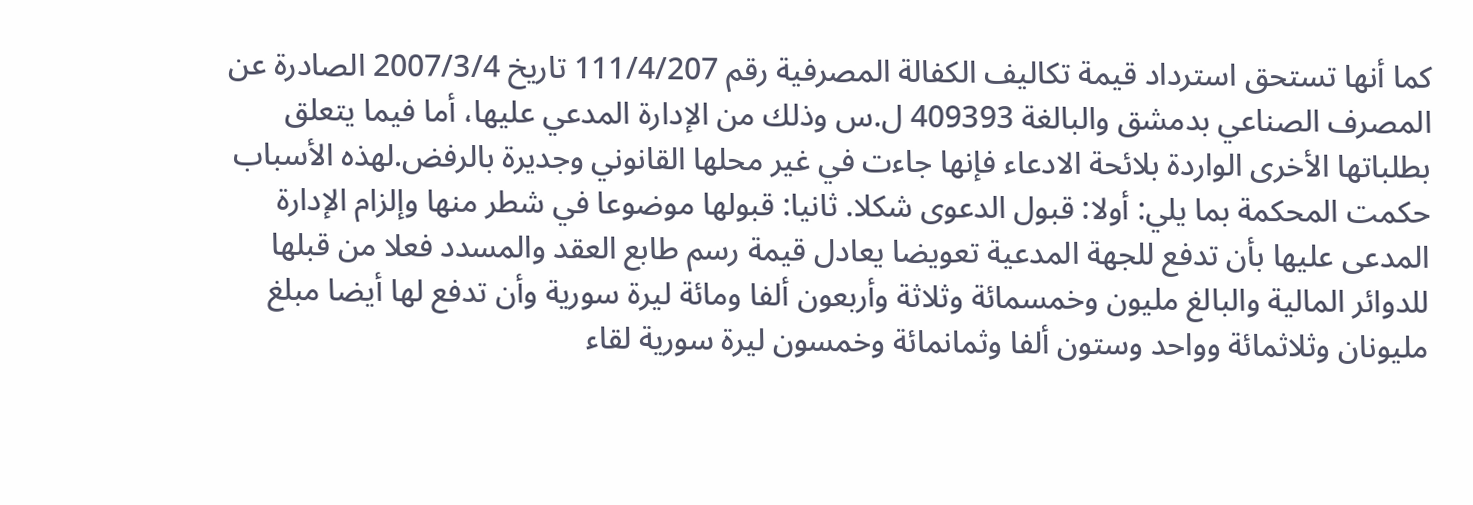كما أنها تستحق استرداد قيمة تكاليف الكفالة المصرفية رقم 111/4/207 تاريخ 2007/3/4 الصادرة عن المصرف الصناعي بدمشق والبالغة 409393 ل.س وذلك من الإدارة المدعي عليها، أما فيما يتعلق بطلباتها الأخرى الواردة بلائحة الادعاء فإنها جاءت في غير محلها القانوني وجديرة بالرفض.لهذه الأسباب حكمت المحكمة بما يلي: أولا: قبول الدعوى شكلا. ثانيا: قبولها موضوعا في شطر منها وإلزام الإدارة المدعى عليها بأن تدفع للجهة المدعية تعويضا يعادل قيمة رسم طابع العقد والمسدد فعلا من قبلها للدوائر المالية والبالغ مليون وخمسمائة وثلاثة وأربعون ألفا ومائة ليرة سورية وأن تدفع لها أيضا مبلغ مليونان وثلاثمائة وواحد وستون ألفا وثمانمائة وخمسون ليرة سورية لقاء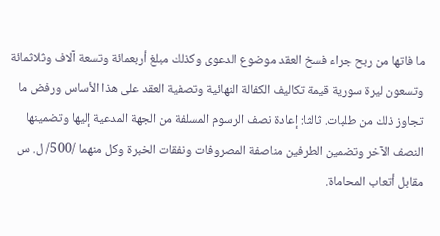ما فاتها من ربح جراء فسخ العقد موضوع الدعوى وكذلك مبلغ أربعمائة وتسعة آلاف وثلاثمائة وتسعون ليرة سورية قيمة تكاليف الكفالة النهائية وتصفية العقد على هذا الأساس ورفض ما تجاوز ذلك من طلبات. ثالثا: إعادة نصف الرسوم المسلفة من الجهة المدعية إليها وتضمينها النصف الآخر وتضمين الطرفين مناصفة المصروفات ونفقات الخبرة وكل منهما /500/ ل. س مقابل أتعاب المحاماة.